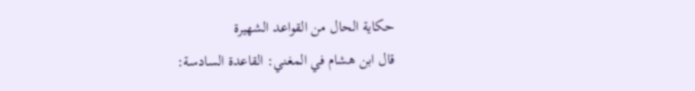حكاية الحال من القواعد الشهيرة
قال ابن هشام في المغني: القاعدة السادسة: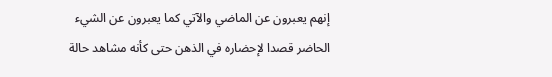إنهم يعبرون عن الماضي والآتي كما يعبرون عن الشيء الحاضر قصدا لإحضاره في الذهن حتى كأنه مشاهد حالة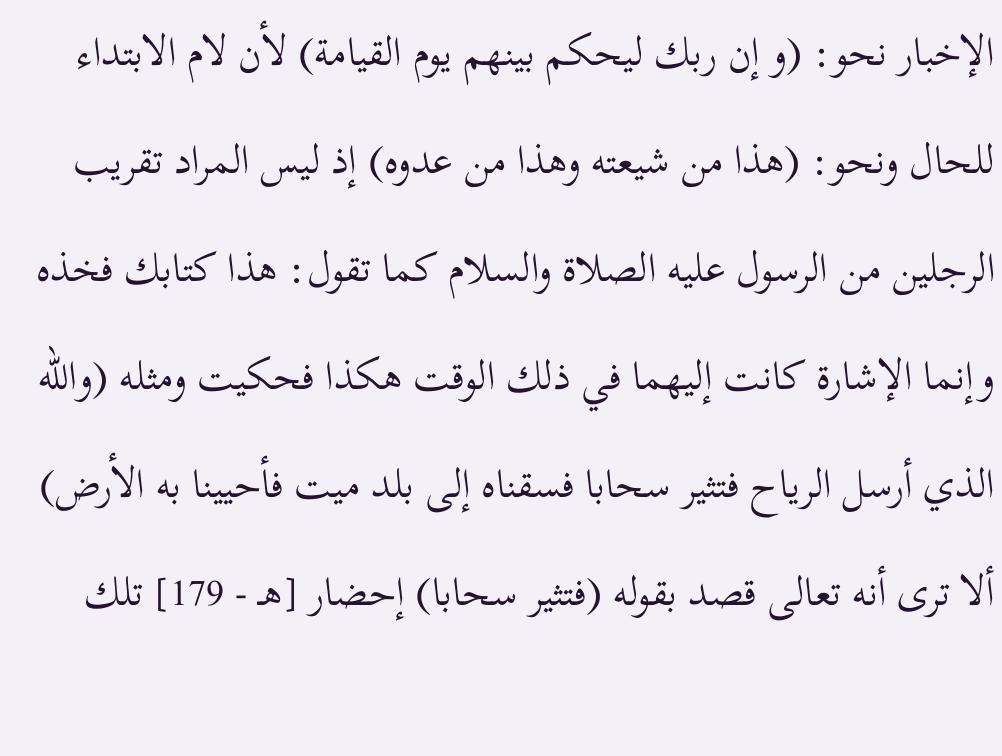الإخبار نحو: (و إن ربك ليحكم بينهم يوم القيامة) لأن لام الابتداء للحال ونحو: (هذا من شيعته وهذا من عدوه) إذ ليس المراد تقريب الرجلين من الرسول عليه الصلاة والسلام كما تقول: هذا كتابك فخذه وإنما الإشارة كانت إليهما في ذلك الوقت هكذا فحكيت ومثله (والله الذي أرسل الرياح فتثير سحابا فسقناه إلى بلد ميت فأحيينا به الأرض) ألا ترى أنه تعالى قصد بقوله (فتثير سحابا) إحضار [هـ - 179] تلك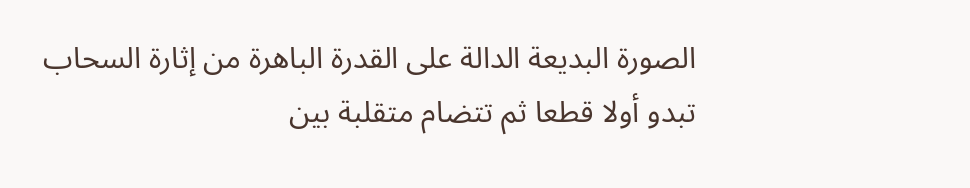الصورة البديعة الدالة على القدرة الباهرة من إثارة السحاب تبدو أولا قطعا ثم تتضام متقلبة بين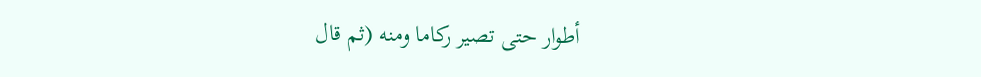أطوار حتى تصير ركاما ومنه (ثم قال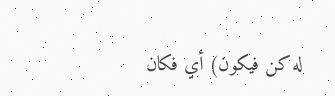له كن فيكون) أي فكان